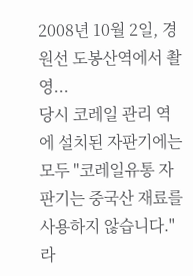2008년 10월 2일, 경원선 도봉산역에서 촬영...
당시 코레일 관리 역에 설치된 자판기에는 모두 "코레일유통 자판기는 중국산 재료를 사용하지 않습니다."라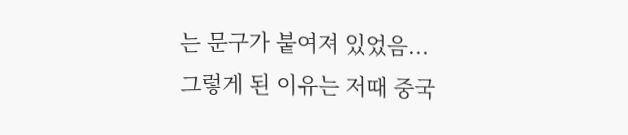는 문구가 붙여져 있었음...
그렇게 된 이유는 저때 중국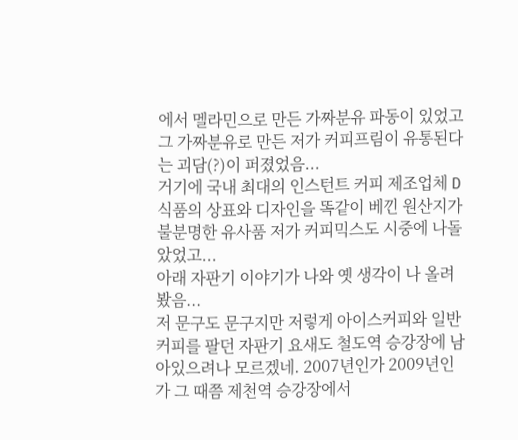에서 멜라민으로 만든 가짜분유 파동이 있었고 그 가짜분유로 만든 저가 커피프림이 유통된다는 괴담(?)이 퍼졌었음...
거기에 국내 최대의 인스턴트 커피 제조업체 D식품의 상표와 디자인을 똑같이 베낀 원산지가 불분명한 유사품 저가 커피믹스도 시중에 나돌았었고...
아래 자판기 이야기가 나와 옛 생각이 나 올려봤음...
저 문구도 문구지만 저렇게 아이스커피와 일반커피를 팔던 자판기 요새도 철도역 승강장에 남아있으려나 모르겠네. 2007년인가 2009년인가 그 때쯤 제천역 승강장에서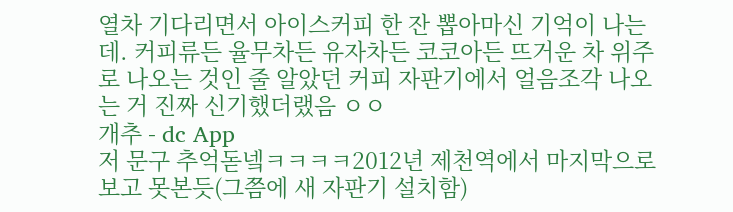열차 기다리면서 아이스커피 한 잔 뽑아마신 기억이 나는데. 커피류든 율무차든 유자차든 코코아든 뜨거운 차 위주로 나오는 것인 줄 알았던 커피 자판기에서 얼음조각 나오는 거 진짜 신기했더랬음 ㅇㅇ
개추 - dc App
저 문구 추억돋넼ㅋㅋㅋㅋ2012년 제천역에서 마지막으로 보고 못본듯(그쯤에 새 자판기 설치함)